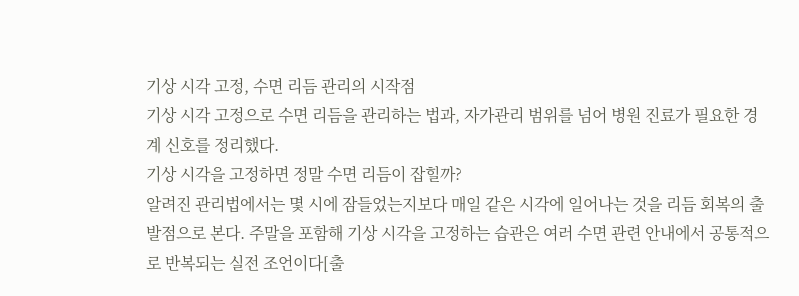기상 시각 고정, 수면 리듬 관리의 시작점
기상 시각 고정으로 수면 리듬을 관리하는 법과, 자가관리 범위를 넘어 병원 진료가 필요한 경계 신호를 정리했다.
기상 시각을 고정하면 정말 수면 리듬이 잡힐까?
알려진 관리법에서는 몇 시에 잠들었는지보다 매일 같은 시각에 일어나는 것을 리듬 회복의 출발점으로 본다. 주말을 포함해 기상 시각을 고정하는 습관은 여러 수면 관련 안내에서 공통적으로 반복되는 실전 조언이다[출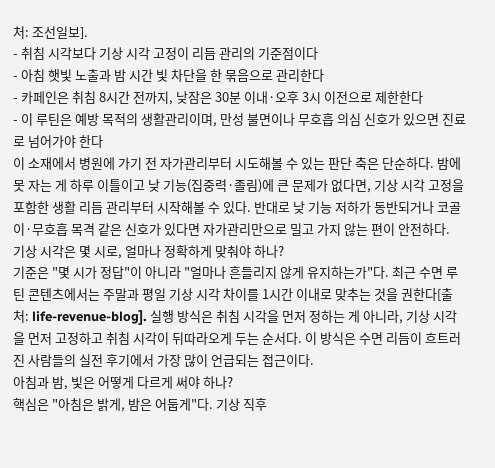처: 조선일보].
- 취침 시각보다 기상 시각 고정이 리듬 관리의 기준점이다
- 아침 햇빛 노출과 밤 시간 빛 차단을 한 묶음으로 관리한다
- 카페인은 취침 8시간 전까지, 낮잠은 30분 이내·오후 3시 이전으로 제한한다
- 이 루틴은 예방 목적의 생활관리이며, 만성 불면이나 무호흡 의심 신호가 있으면 진료로 넘어가야 한다
이 소재에서 병원에 가기 전 자가관리부터 시도해볼 수 있는 판단 축은 단순하다. 밤에 못 자는 게 하루 이틀이고 낮 기능(집중력·졸림)에 큰 문제가 없다면, 기상 시각 고정을 포함한 생활 리듬 관리부터 시작해볼 수 있다. 반대로 낮 기능 저하가 동반되거나 코골이·무호흡 목격 같은 신호가 있다면 자가관리만으로 밀고 가지 않는 편이 안전하다.
기상 시각은 몇 시로, 얼마나 정확하게 맞춰야 하나?
기준은 "몇 시가 정답"이 아니라 "얼마나 흔들리지 않게 유지하는가"다. 최근 수면 루틴 콘텐츠에서는 주말과 평일 기상 시각 차이를 1시간 이내로 맞추는 것을 권한다[출처: life-revenue-blog]. 실행 방식은 취침 시각을 먼저 정하는 게 아니라, 기상 시각을 먼저 고정하고 취침 시각이 뒤따라오게 두는 순서다. 이 방식은 수면 리듬이 흐트러진 사람들의 실전 후기에서 가장 많이 언급되는 접근이다.
아침과 밤, 빛은 어떻게 다르게 써야 하나?
핵심은 "아침은 밝게, 밤은 어둡게"다. 기상 직후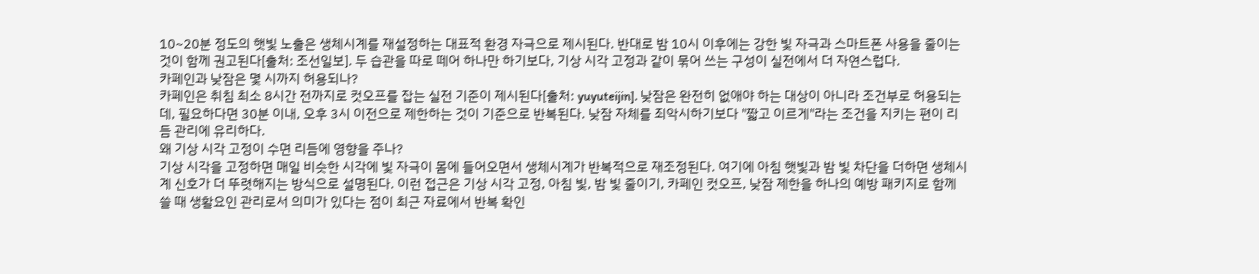10~20분 정도의 햇빛 노출은 생체시계를 재설정하는 대표적 환경 자극으로 제시된다. 반대로 밤 10시 이후에는 강한 빛 자극과 스마트폰 사용을 줄이는 것이 함께 권고된다[출처: 조선일보]. 두 습관을 따로 떼어 하나만 하기보다, 기상 시각 고정과 같이 묶어 쓰는 구성이 실전에서 더 자연스럽다.
카페인과 낮잠은 몇 시까지 허용되나?
카페인은 취침 최소 8시간 전까지로 컷오프를 잡는 실전 기준이 제시된다[출처: yuyuteijin]. 낮잠은 완전히 없애야 하는 대상이 아니라 조건부로 허용되는데, 필요하다면 30분 이내, 오후 3시 이전으로 제한하는 것이 기준으로 반복된다. 낮잠 자체를 죄악시하기보다 "짧고 이르게"라는 조건을 지키는 편이 리듬 관리에 유리하다.
왜 기상 시각 고정이 수면 리듬에 영향을 주나?
기상 시각을 고정하면 매일 비슷한 시각에 빛 자극이 몸에 들어오면서 생체시계가 반복적으로 재조정된다. 여기에 아침 햇빛과 밤 빛 차단을 더하면 생체시계 신호가 더 뚜렷해지는 방식으로 설명된다. 이런 접근은 기상 시각 고정, 아침 빛, 밤 빛 줄이기, 카페인 컷오프, 낮잠 제한을 하나의 예방 패키지로 함께 쓸 때 생활요인 관리로서 의미가 있다는 점이 최근 자료에서 반복 확인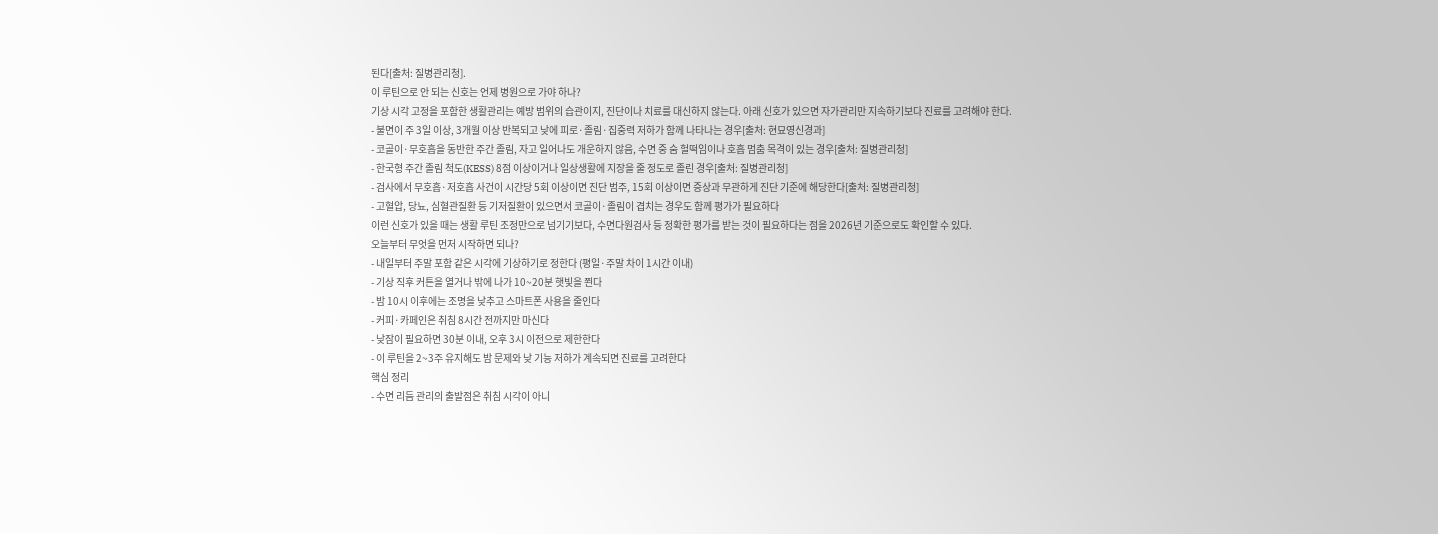된다[출처: 질병관리청].
이 루틴으로 안 되는 신호는 언제 병원으로 가야 하나?
기상 시각 고정을 포함한 생활관리는 예방 범위의 습관이지, 진단이나 치료를 대신하지 않는다. 아래 신호가 있으면 자가관리만 지속하기보다 진료를 고려해야 한다.
- 불면이 주 3일 이상, 3개월 이상 반복되고 낮에 피로·졸림·집중력 저하가 함께 나타나는 경우[출처: 현묘영신경과]
- 코골이·무호흡을 동반한 주간 졸림, 자고 일어나도 개운하지 않음, 수면 중 숨 헐떡임이나 호흡 멈춤 목격이 있는 경우[출처: 질병관리청]
- 한국형 주간 졸림 척도(KESS) 8점 이상이거나 일상생활에 지장을 줄 정도로 졸린 경우[출처: 질병관리청]
- 검사에서 무호흡·저호흡 사건이 시간당 5회 이상이면 진단 범주, 15회 이상이면 증상과 무관하게 진단 기준에 해당한다[출처: 질병관리청]
- 고혈압, 당뇨, 심혈관질환 등 기저질환이 있으면서 코골이·졸림이 겹치는 경우도 함께 평가가 필요하다
이런 신호가 있을 때는 생활 루틴 조정만으로 넘기기보다, 수면다원검사 등 정확한 평가를 받는 것이 필요하다는 점을 2026년 기준으로도 확인할 수 있다.
오늘부터 무엇을 먼저 시작하면 되나?
- 내일부터 주말 포함 같은 시각에 기상하기로 정한다 (평일·주말 차이 1시간 이내)
- 기상 직후 커튼을 열거나 밖에 나가 10~20분 햇빛을 쬔다
- 밤 10시 이후에는 조명을 낮추고 스마트폰 사용을 줄인다
- 커피·카페인은 취침 8시간 전까지만 마신다
- 낮잠이 필요하면 30분 이내, 오후 3시 이전으로 제한한다
- 이 루틴을 2~3주 유지해도 밤 문제와 낮 기능 저하가 계속되면 진료를 고려한다
핵심 정리
- 수면 리듬 관리의 출발점은 취침 시각이 아니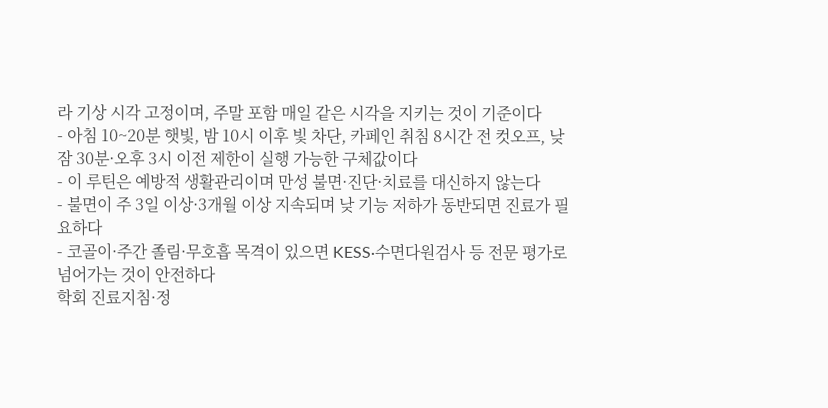라 기상 시각 고정이며, 주말 포함 매일 같은 시각을 지키는 것이 기준이다
- 아침 10~20분 햇빛, 밤 10시 이후 빛 차단, 카페인 취침 8시간 전 컷오프, 낮잠 30분·오후 3시 이전 제한이 실행 가능한 구체값이다
- 이 루틴은 예방적 생활관리이며 만성 불면·진단·치료를 대신하지 않는다
- 불면이 주 3일 이상·3개월 이상 지속되며 낮 기능 저하가 동반되면 진료가 필요하다
- 코골이·주간 졸림·무호흡 목격이 있으면 KESS·수면다원검사 등 전문 평가로 넘어가는 것이 안전하다
학회 진료지침·정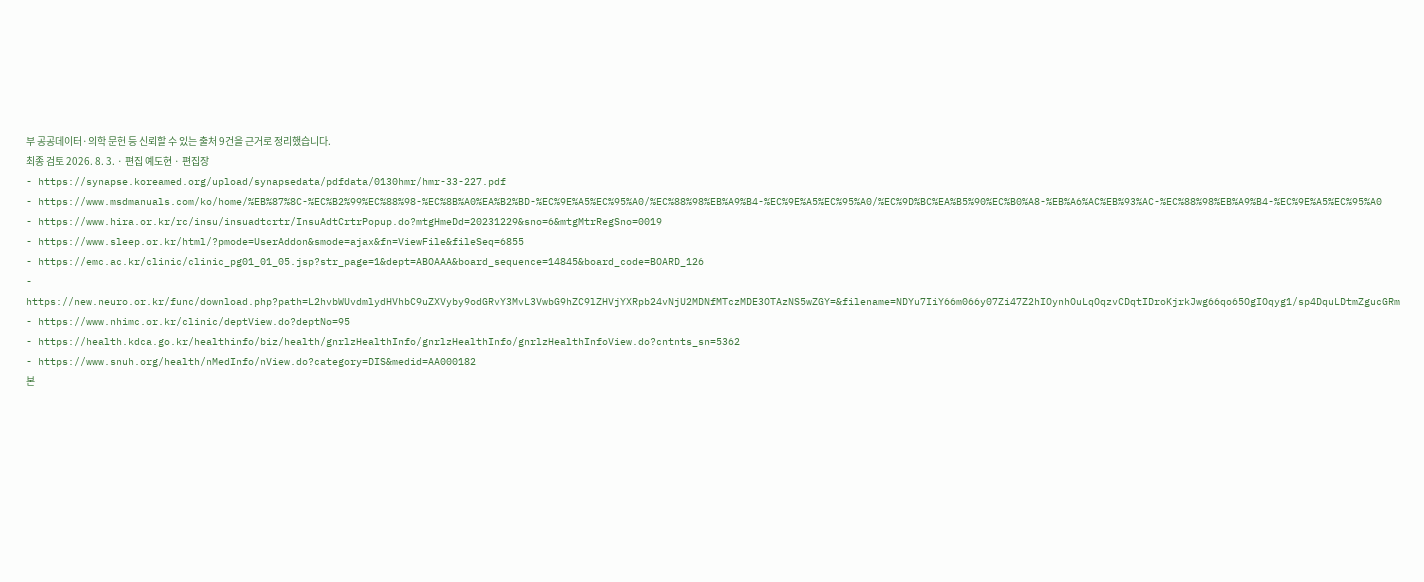부 공공데이터·의학 문헌 등 신뢰할 수 있는 출처 9건을 근거로 정리했습니다.
최종 검토 2026. 8. 3. · 편집 예도현 · 편집장
- https://synapse.koreamed.org/upload/synapsedata/pdfdata/0130hmr/hmr-33-227.pdf
- https://www.msdmanuals.com/ko/home/%EB%87%8C-%EC%B2%99%EC%88%98-%EC%8B%A0%EA%B2%BD-%EC%9E%A5%EC%95%A0/%EC%88%98%EB%A9%B4-%EC%9E%A5%EC%95%A0/%EC%9D%BC%EA%B5%90%EC%B0%A8-%EB%A6%AC%EB%93%AC-%EC%88%98%EB%A9%B4-%EC%9E%A5%EC%95%A0
- https://www.hira.or.kr/rc/insu/insuadtcrtr/InsuAdtCrtrPopup.do?mtgHmeDd=20231229&sno=6&mtgMtrRegSno=0019
- https://www.sleep.or.kr/html/?pmode=UserAddon&smode=ajax&fn=ViewFile&fileSeq=6855
- https://emc.ac.kr/clinic/clinic_pg01_01_05.jsp?str_page=1&dept=ABOAAA&board_sequence=14845&board_code=BOARD_126
- https://new.neuro.or.kr/func/download.php?path=L2hvbWUvdmlydHVhbC9uZXVyby9odGRvY3MvL3VwbG9hZC9lZHVjYXRpb24vNjU2MDNfMTczMDE3OTAzNS5wZGY=&filename=NDYu7IiY66m066y07Zi47Z2hIOynhOuLqOqzvCDqtIDroKjrkJwg66qo65OgIOqyg1/sp4DquLDtmZgucGRm
- https://www.nhimc.or.kr/clinic/deptView.do?deptNo=95
- https://health.kdca.go.kr/healthinfo/biz/health/gnrlzHealthInfo/gnrlzHealthInfo/gnrlzHealthInfoView.do?cntnts_sn=5362
- https://www.snuh.org/health/nMedInfo/nView.do?category=DIS&medid=AA000182
본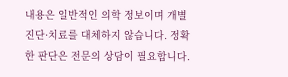내용은 일반적인 의학 정보이며 개별 진단·치료를 대체하지 않습니다. 정확한 판단은 전문의 상담이 필요합니다.